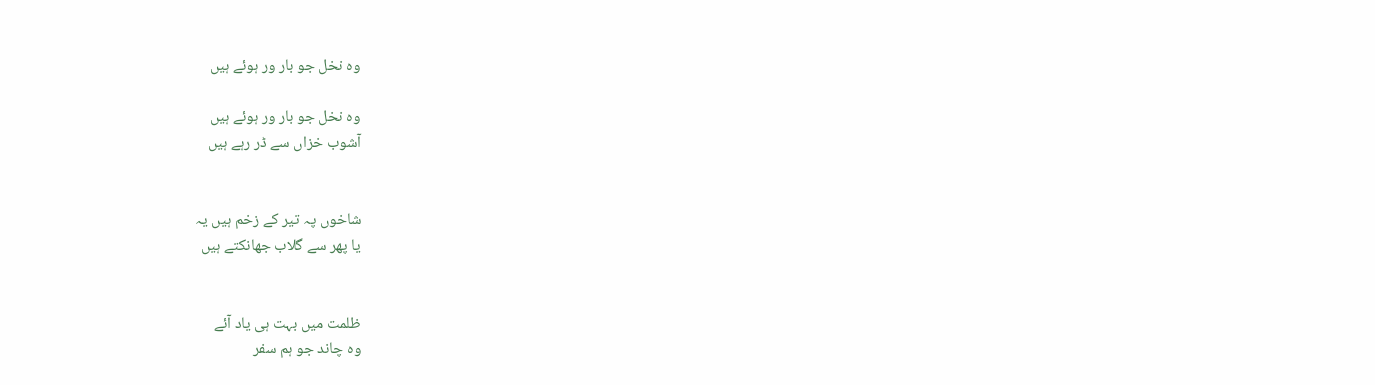وہ نخل جو بار ور ہوئے ہیں

وہ نخل جو بار ور ہوئے ہیں
آشوب خزاں سے ڈر رہے ہیں


شاخوں پہ تیر کے زخم ہیں یہ
یا پھر سے گلاب جھانکتے ہیں


ظلمت میں بہت ہی یاد آئے
وہ چاند جو ہم سفر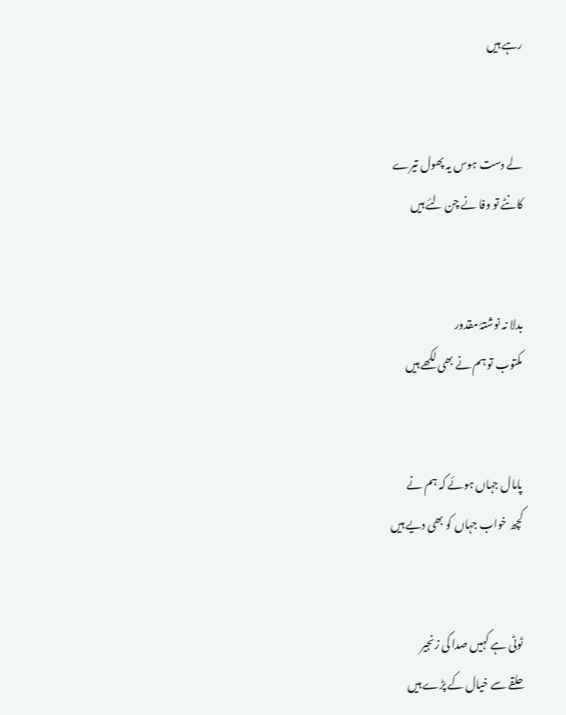رہے ہیں


لے دست ہوس یہ پھول تیرے
کانٹے تو وفا نے چن لئے ہیں


بدلا نہ نوشتۂ مقدور
مکتوب تو ہم نے بھی لکھے ہیں


پامال جہاں ہوئے کہ ہم نے
کچھ خواب جہاں کو بھی دیے ہیں


ٹوٹی ہے کہیں صدا کی زنجیر
حلقے سے خیال کے پڑے ہیں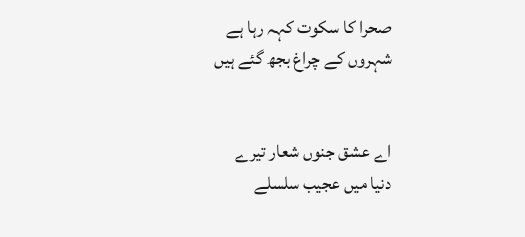صحرا کا سکوت کہہ رہا ہے
شہروں کے چراغ بجھ گئے ہیں


اے عشق جنوں شعار تیرے
دنیا میں عجیب سلسلے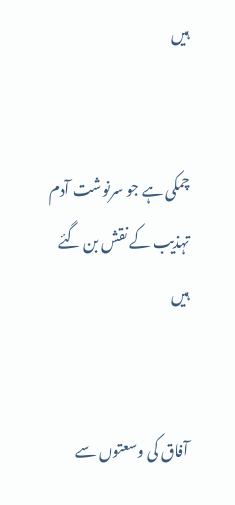ہیں


چمکی ہے جو سرنوشت آدم
تہذیب کے نقش بن گئے ہیں


آفاق کی وسعتوں سے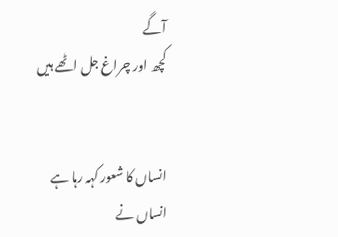آگے
کچھ اور چراغ جل اٹھے ہیں


انساں کا شعور کہہ رہا ہے
انساں نے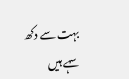بہت سے دکھ سہے ہیں